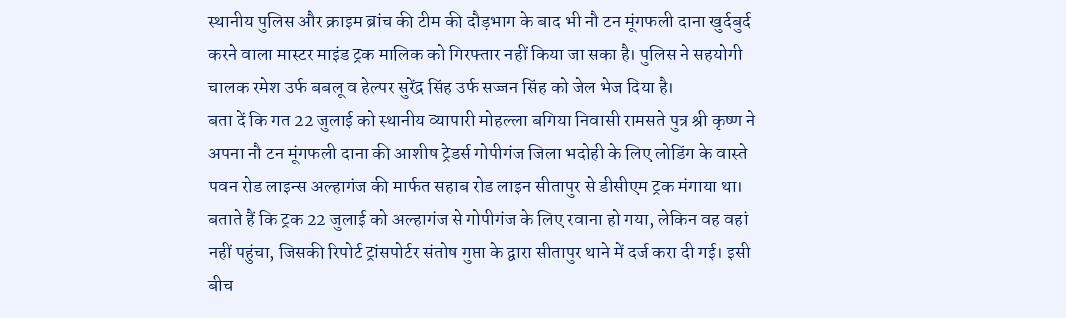स्थानीय पुलिस और क्राइम ब्रांच की टीम की दौड़भाग के बाद भी नौ टन मूंगफली दाना खुर्दबुर्द करने वाला मास्टर माइंड ट्रक मालिक को गिरफ्तार नहीं किया जा सका है। पुलिस ने सहयोगी चालक रमेश उर्फ बबलू व हेल्पर सुरेंद्र सिंह उर्फ सज्जन सिंह को जेल भेज दिया है।
बता दें कि गत 22 जुलाई को स्थानीय व्यापारी मोहल्ला बगिया निवासी रामसते पुत्र श्री कृष्ण ने अपना नौ टन मूंगफली दाना की आशीष ट्रेडर्स गोपीगंज जिला भदोही के लिए लोडिंग के वास्ते पवन रोड लाइन्स अल्हागंज की मार्फत सहाब रोड लाइन सीतापुर से डीसीएम ट्रक मंगाया था। बताते हैं कि ट्रक 22 जुलाई को अल्हागंज से गोपीगंज के लिए रवाना हो गया, लेकिन वह वहां नहीं पहुंचा, जिसकी रिपोर्ट ट्रांसपोर्टर संतोष गुप्ता के द्वारा सीतापुर थाने में दर्ज करा दी गई। इसी बीच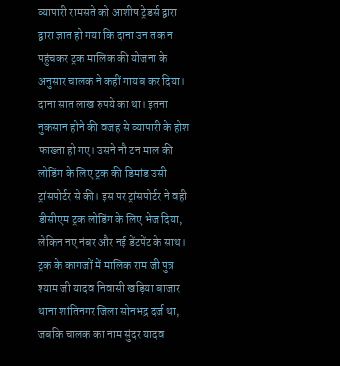व्यापारी रामसते को आशीष ट्रेडर्स द्वारा द्वारा ज्ञात हो गया कि दाना उन तक न पहुंचकर ट्रक मालिक की योजना के अनुसार चालक ने कहीं गायब कर दिया। दाना सात लाख रुपये का था। इतना नुकसान होने की वजह से व्यापारी के होश फाख्ता हो गए। उसने नौ टन माल की लोडिंग के लिए ट्रक की डिमांड उसी ट्रांसपोर्टर से की। इस पर ट्रांसपोर्टर ने वही डीसीएम ट्रक लोडिंग के लिए भेज दिया, लेकिन नए नंबर और नई डेंटपेंट के साथ। ट्रक के कागजों में मालिक राम जी पुत्र श्याम जी यादव निवासी खड़िया बाजार थाना शांतिनगर जिला सोनभद्र दर्ज था, जबकि चालक का नाम सुंदर यादव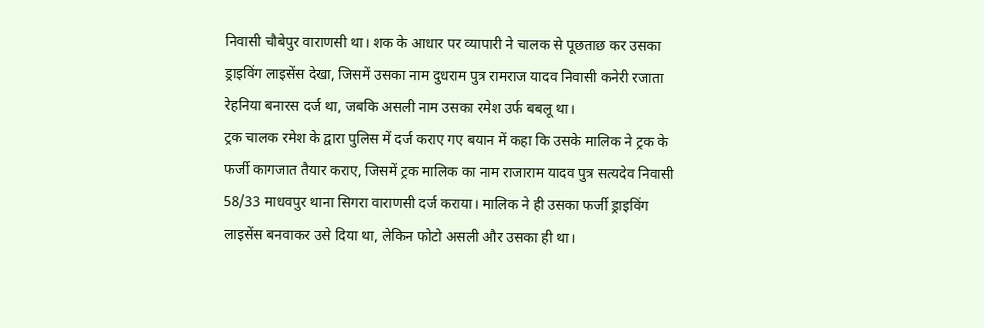निवासी चौबेपुर वाराणसी था। शक के आधार पर व्यापारी ने चालक से पूछताछ कर उसका ड्राइविंग लाइसेंस देखा, जिसमें उसका नाम दुधराम पुत्र रामराज यादव निवासी कनेरी रजाता रेहनिया बनारस दर्ज था, जबकि असली नाम उसका रमेश उर्फ बबलू था।
ट्रक चालक रमेश के द्वारा पुलिस में दर्ज कराए गए बयान में कहा कि उसके मालिक ने ट्रक के फर्जी कागजात तैयार कराए, जिसमें ट्रक मालिक का नाम राजाराम यादव पुत्र सत्यदेव निवासी 58/33 माधवपुर थाना सिगरा वाराणसी दर्ज कराया। मालिक ने ही उसका फर्जी ड्राइविंग लाइसेंस बनवाकर उसे दिया था, लेकिन फोटो असली और उसका ही था।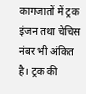कागजातों में ट्रक इंजन तथा चेचिस नंबर भी अंकित है। ट्रक की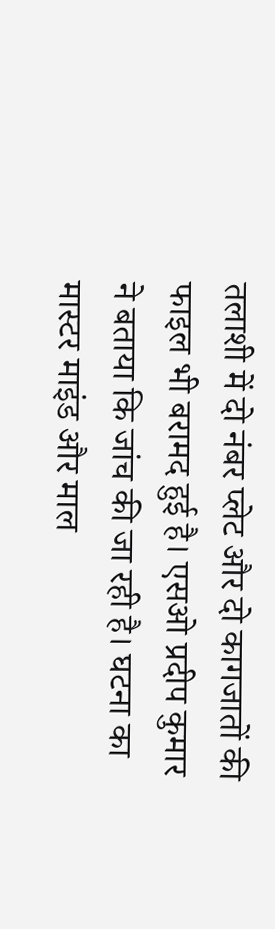तलाशी में दो नंबर प्लेट और दो कागजातों की फाइल भी बरामद हुई है। एसओ प्रदीप कुमार ने बताया कि जांच की जा रही है। घटना का मास्टर माइंड और माल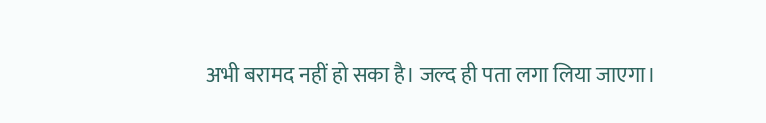अभी बरामद नहीं हो सका है। जल्द ही पता लगा लिया जाएगा।